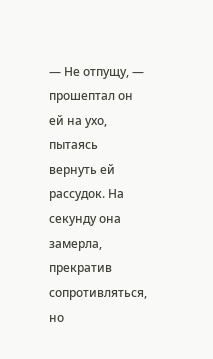— Не отпущу, — прошептал он ей на ухо, пытаясь вернуть ей рассудок. На секунду она замерла, прекратив сопротивляться, но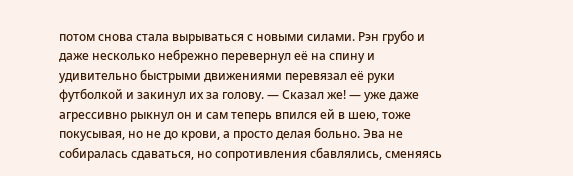потом снова стала вырываться с новыми силами. Рэн грубо и даже несколько небрежно перевернул её на спину и удивительно быстрыми движениями перевязал её руки футболкой и закинул их за голову. — Сказал же! — уже даже агрессивно рыкнул он и сам теперь впился ей в шею, тоже покусывая, но не до крови, а просто делая больно. Эва не собиралась сдаваться, но сопротивления сбавлялись, сменяясь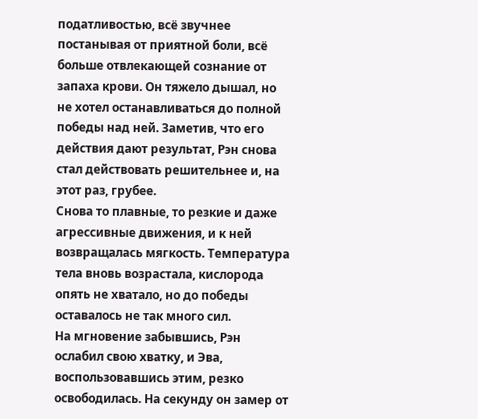податливостью, всё звучнее постанывая от приятной боли, всё больше отвлекающей сознание от запаха крови. Он тяжело дышал, но не хотел останавливаться до полной победы над ней. Заметив, что его действия дают результат, Рэн снова стал действовать решительнее и, на этот раз, грубее.
Снова то плавные, то резкие и даже агрессивные движения, и к ней возвращалась мягкость. Температура тела вновь возрастала, кислорода опять не хватало, но до победы оставалось не так много сил.
На мгновение забывшись, Рэн ослабил свою хватку, и Эва, воспользовавшись этим, резко освободилась. На секунду он замер от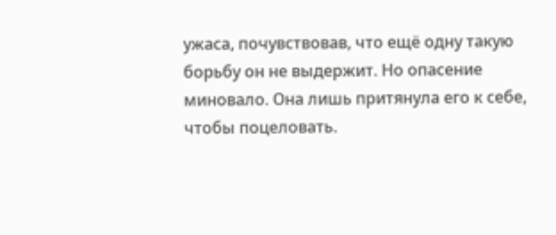ужаса, почувствовав, что ещё одну такую борьбу он не выдержит. Но опасение миновало. Она лишь притянула его к себе, чтобы поцеловать.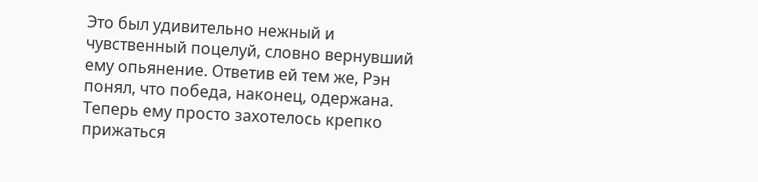Это был удивительно нежный и чувственный поцелуй, словно вернувший ему опьянение. Ответив ей тем же, Рэн понял, что победа, наконец, одержана. Теперь ему просто захотелось крепко прижаться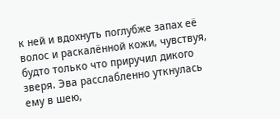к ней и вдохнуть поглубже запах её волос и раскалённой кожи, чувствуя, будто только что приручил дикого зверя. Эва расслабленно уткнулась ему в шею,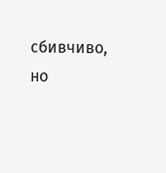сбивчиво, но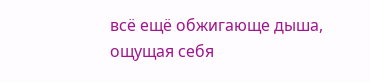всё ещё обжигающе дыша, ощущая себя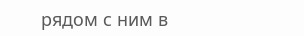рядом с ним в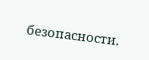безопасности.